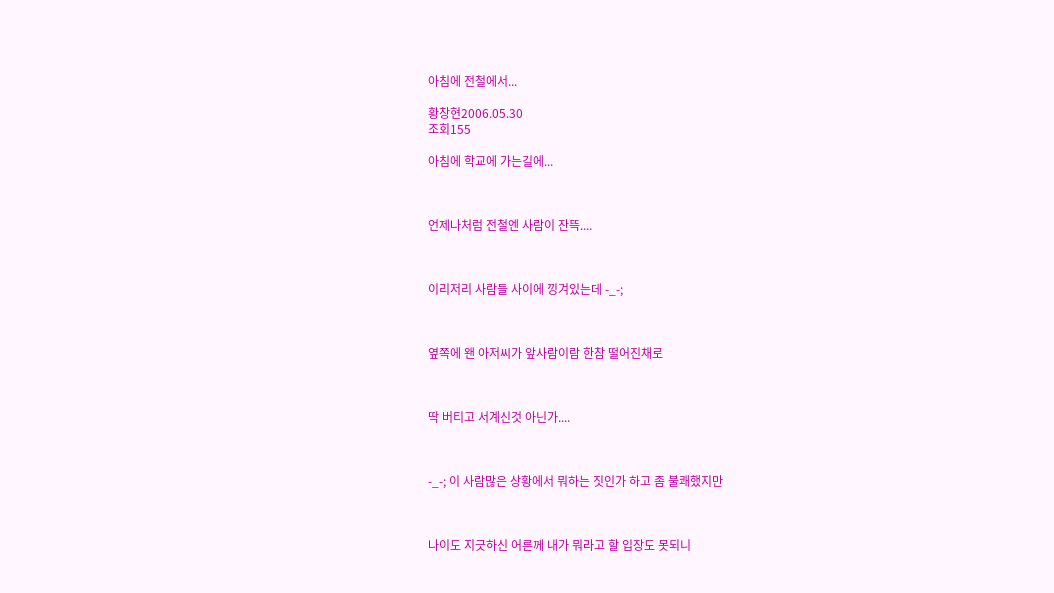아침에 전철에서...

황창현2006.05.30
조회155

아침에 학교에 가는길에...



언제나처럼 전철엔 사람이 잔뜩....



이리저리 사람들 사이에 낑겨있는데 -_-;



옆쪽에 왠 아저씨가 앞사람이람 한참 떨어진채로



딱 버티고 서계신것 아닌가....



-_-; 이 사람많은 상황에서 뭐하는 짓인가 하고 좀 불쾌했지만



나이도 지긋하신 어른께 내가 뭐라고 할 입장도 못되니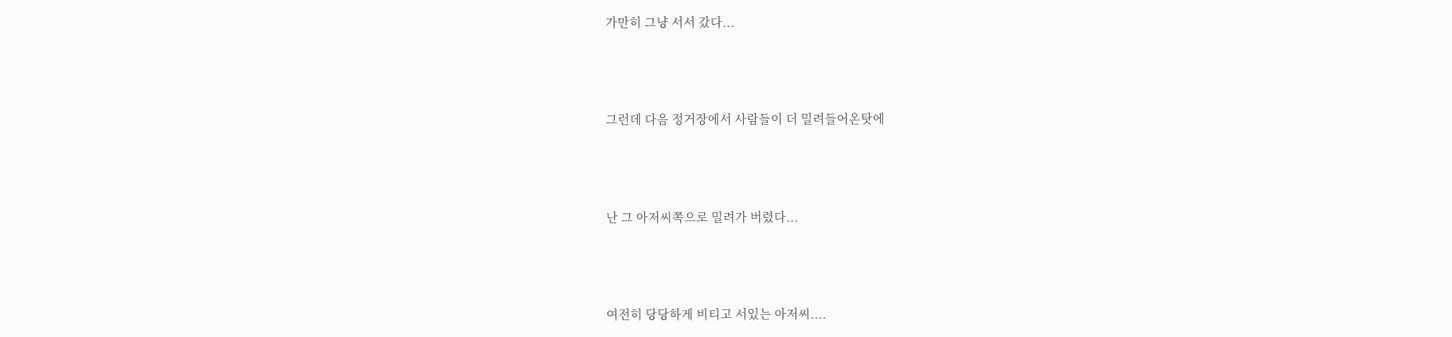가만히 그냥 서서 갔다...



그런데 다음 정거장에서 사람들이 더 밀려들어온탓에



난 그 아저씨쪽으로 밀려가 버렸다...



여전히 당당하게 비티고 서있는 아저씨....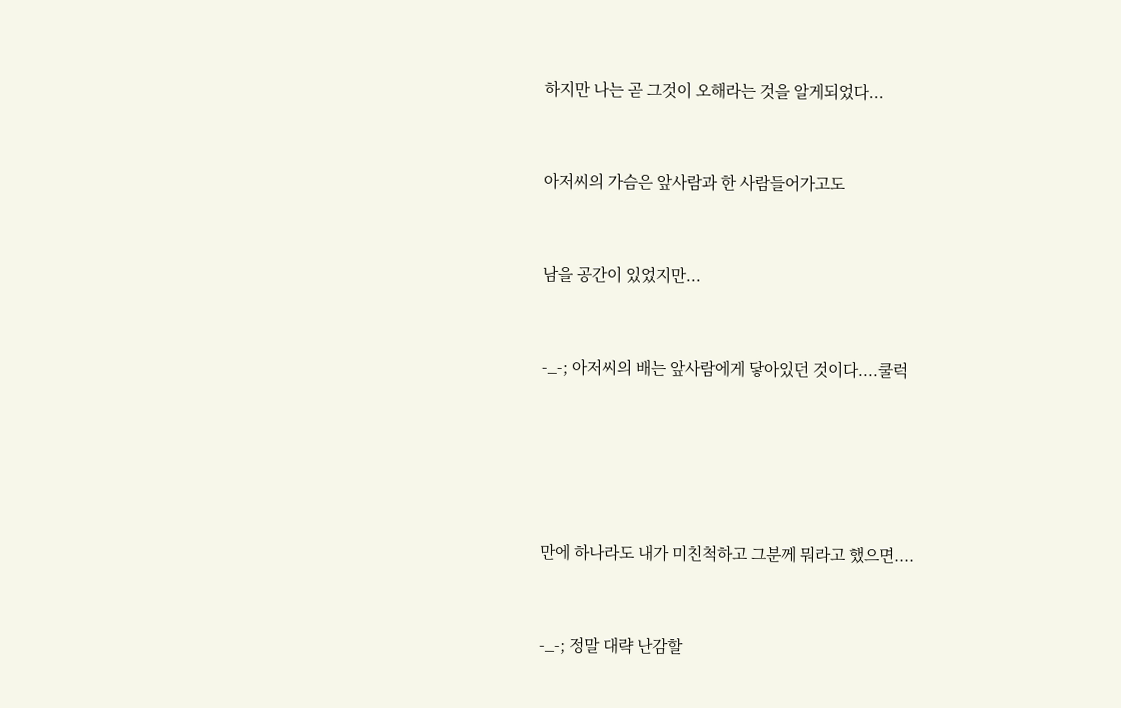하지만 나는 곧 그것이 오해라는 것을 알게되었다...



아저씨의 가슴은 앞사람과 한 사람들어가고도



남을 공간이 있었지만...



-_-; 아저씨의 배는 앞사람에게 닿아있던 것이다....쿨럭







만에 하나라도 내가 미친척하고 그분께 뭐라고 했으면....



-_-; 정말 대략 난감할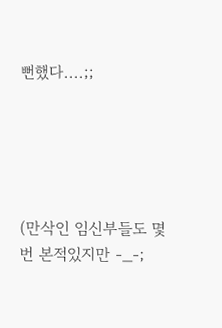뻔했다....;;





(만삭인 임신부들도 몇번 본적있지만 -_-;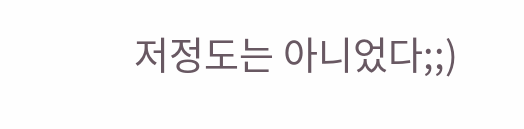저정도는 아니었다;;)